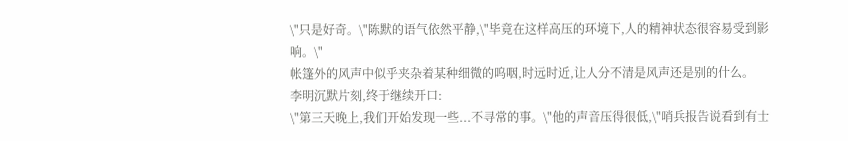\"只是好奇。\"陈默的语气依然平静,\"毕竟在这样高压的环境下,人的精神状态很容易受到影响。\"
帐篷外的风声中似乎夹杂着某种细微的呜咽,时远时近,让人分不清是风声还是别的什么。
李明沉默片刻,终于继续开口:
\"第三天晚上,我们开始发现一些...不寻常的事。\"他的声音压得很低,\"哨兵报告说看到有士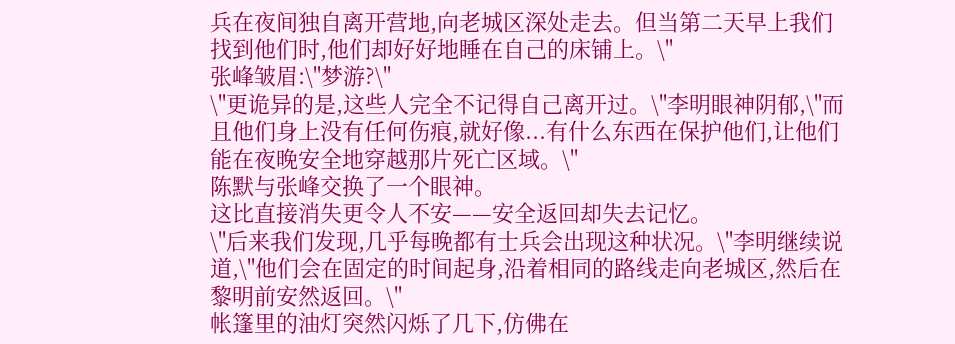兵在夜间独自离开营地,向老城区深处走去。但当第二天早上我们找到他们时,他们却好好地睡在自己的床铺上。\"
张峰皱眉:\"梦游?\"
\"更诡异的是,这些人完全不记得自己离开过。\"李明眼神阴郁,\"而且他们身上没有任何伤痕,就好像...有什么东西在保护他们,让他们能在夜晚安全地穿越那片死亡区域。\"
陈默与张峰交换了一个眼神。
这比直接消失更令人不安——安全返回却失去记忆。
\"后来我们发现,几乎每晚都有士兵会出现这种状况。\"李明继续说道,\"他们会在固定的时间起身,沿着相同的路线走向老城区,然后在黎明前安然返回。\"
帐篷里的油灯突然闪烁了几下,仿佛在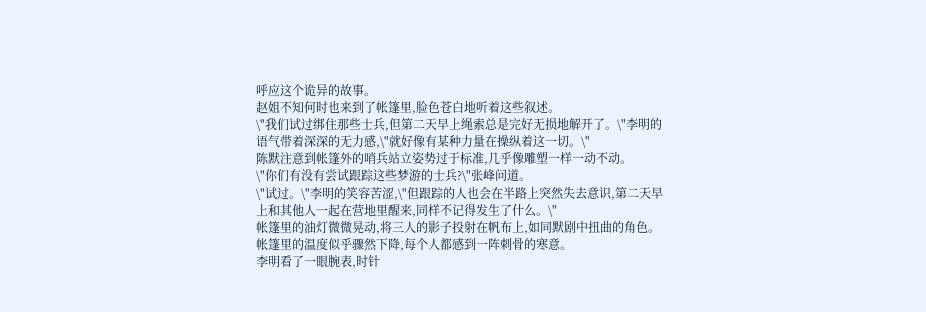呼应这个诡异的故事。
赵姐不知何时也来到了帐篷里,脸色苍白地听着这些叙述。
\"我们试过绑住那些士兵,但第二天早上绳索总是完好无损地解开了。\"李明的语气带着深深的无力感,\"就好像有某种力量在操纵着这一切。\"
陈默注意到帐篷外的哨兵站立姿势过于标准,几乎像雕塑一样一动不动。
\"你们有没有尝试跟踪这些梦游的士兵?\"张峰问道。
\"试过。\"李明的笑容苦涩,\"但跟踪的人也会在半路上突然失去意识,第二天早上和其他人一起在营地里醒来,同样不记得发生了什么。\"
帐篷里的油灯微微晃动,将三人的影子投射在帆布上,如同默剧中扭曲的角色。
帐篷里的温度似乎骤然下降,每个人都感到一阵刺骨的寒意。
李明看了一眼腕表,时针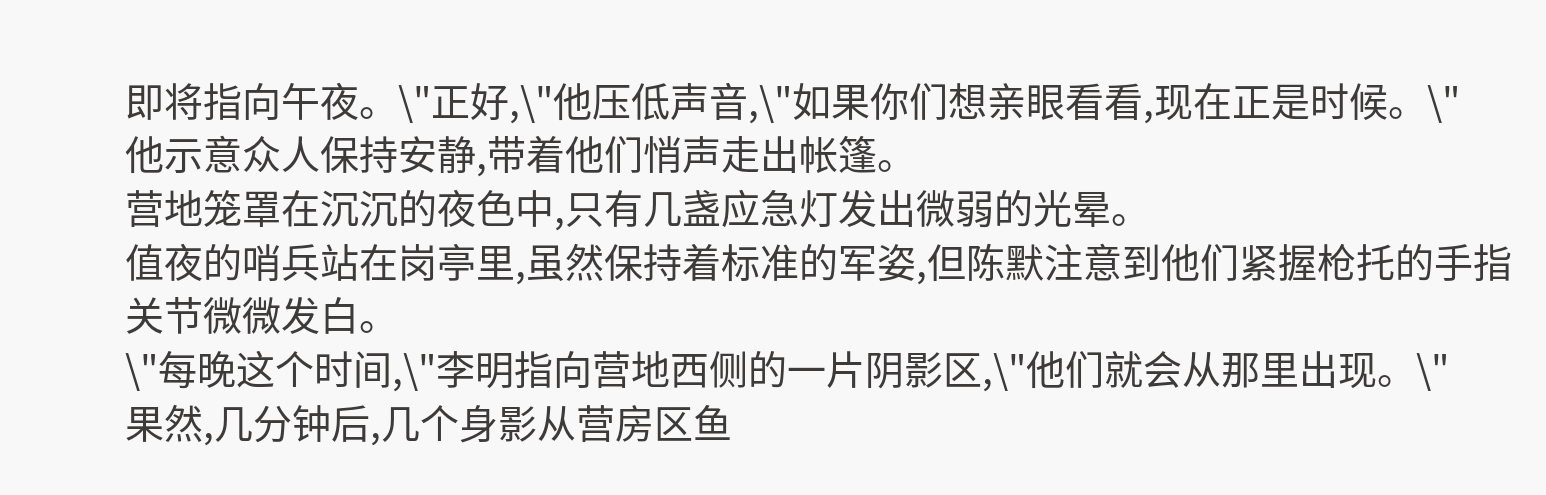即将指向午夜。\"正好,\"他压低声音,\"如果你们想亲眼看看,现在正是时候。\"
他示意众人保持安静,带着他们悄声走出帐篷。
营地笼罩在沉沉的夜色中,只有几盏应急灯发出微弱的光晕。
值夜的哨兵站在岗亭里,虽然保持着标准的军姿,但陈默注意到他们紧握枪托的手指关节微微发白。
\"每晚这个时间,\"李明指向营地西侧的一片阴影区,\"他们就会从那里出现。\"
果然,几分钟后,几个身影从营房区鱼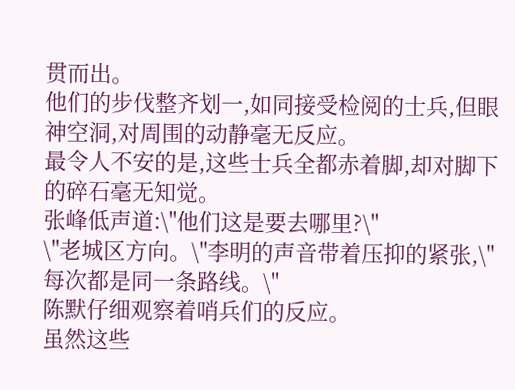贯而出。
他们的步伐整齐划一,如同接受检阅的士兵,但眼神空洞,对周围的动静毫无反应。
最令人不安的是,这些士兵全都赤着脚,却对脚下的碎石毫无知觉。
张峰低声道:\"他们这是要去哪里?\"
\"老城区方向。\"李明的声音带着压抑的紧张,\"每次都是同一条路线。\"
陈默仔细观察着哨兵们的反应。
虽然这些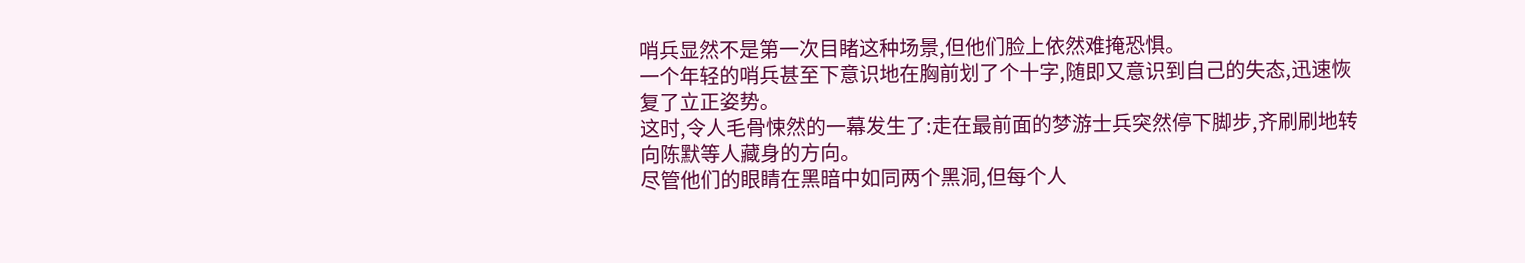哨兵显然不是第一次目睹这种场景,但他们脸上依然难掩恐惧。
一个年轻的哨兵甚至下意识地在胸前划了个十字,随即又意识到自己的失态,迅速恢复了立正姿势。
这时,令人毛骨悚然的一幕发生了:走在最前面的梦游士兵突然停下脚步,齐刷刷地转向陈默等人藏身的方向。
尽管他们的眼睛在黑暗中如同两个黑洞,但每个人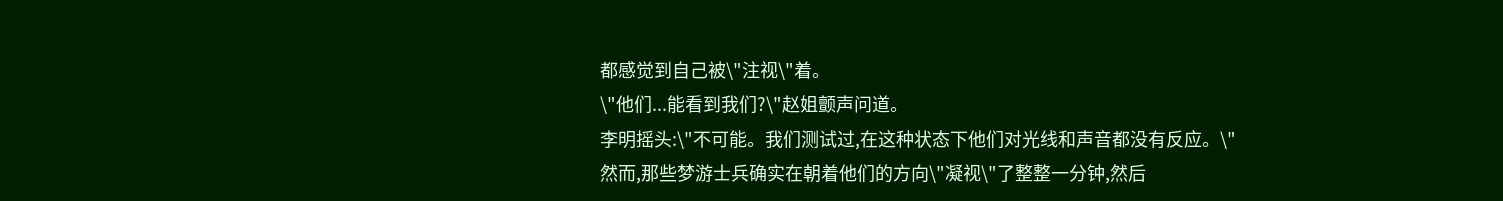都感觉到自己被\"注视\"着。
\"他们...能看到我们?\"赵姐颤声问道。
李明摇头:\"不可能。我们测试过,在这种状态下他们对光线和声音都没有反应。\"
然而,那些梦游士兵确实在朝着他们的方向\"凝视\"了整整一分钟,然后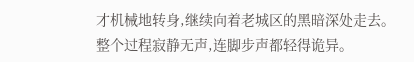才机械地转身,继续向着老城区的黑暗深处走去。
整个过程寂静无声,连脚步声都轻得诡异。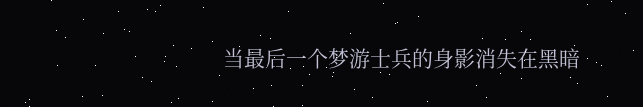当最后一个梦游士兵的身影消失在黑暗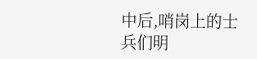中后,哨岗上的士兵们明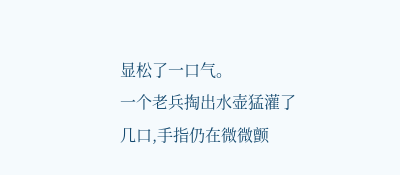显松了一口气。
一个老兵掏出水壶猛灌了几口,手指仍在微微颤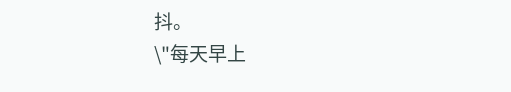抖。
\"每天早上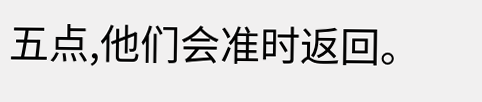五点,他们会准时返回。